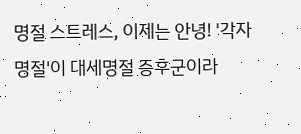명절 스트레스, 이제는 안녕! '각자 명절'이 대세명절 증후군이라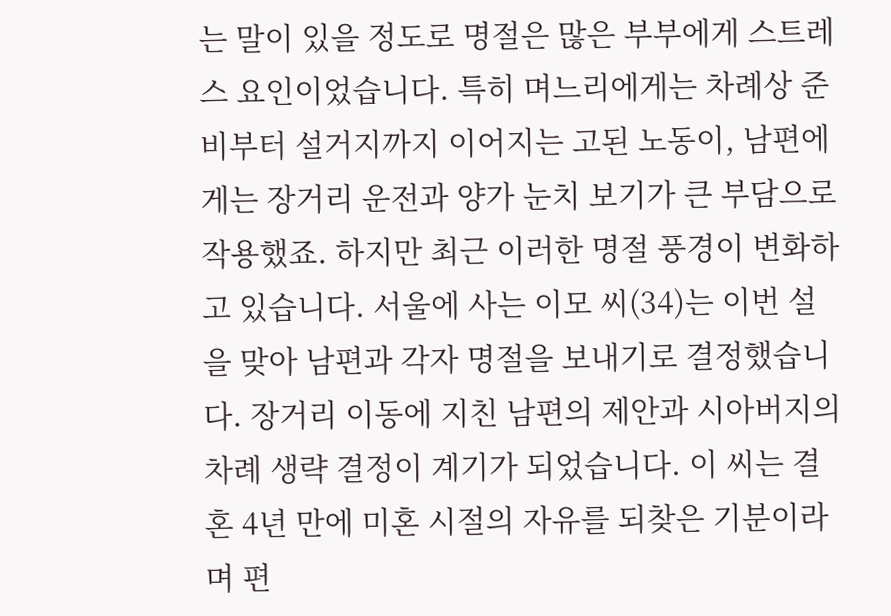는 말이 있을 정도로 명절은 많은 부부에게 스트레스 요인이었습니다. 특히 며느리에게는 차례상 준비부터 설거지까지 이어지는 고된 노동이, 남편에게는 장거리 운전과 양가 눈치 보기가 큰 부담으로 작용했죠. 하지만 최근 이러한 명절 풍경이 변화하고 있습니다. 서울에 사는 이모 씨(34)는 이번 설을 맞아 남편과 각자 명절을 보내기로 결정했습니다. 장거리 이동에 지친 남편의 제안과 시아버지의 차례 생략 결정이 계기가 되었습니다. 이 씨는 결혼 4년 만에 미혼 시절의 자유를 되찾은 기분이라며 편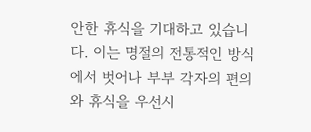안한 휴식을 기대하고 있습니다. 이는 명절의 전통적인 방식에서 벗어나 부부 각자의 편의와 휴식을 우선시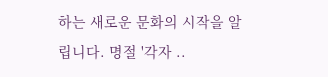하는 새로운 문화의 시작을 알립니다. 명절 '각자 ..